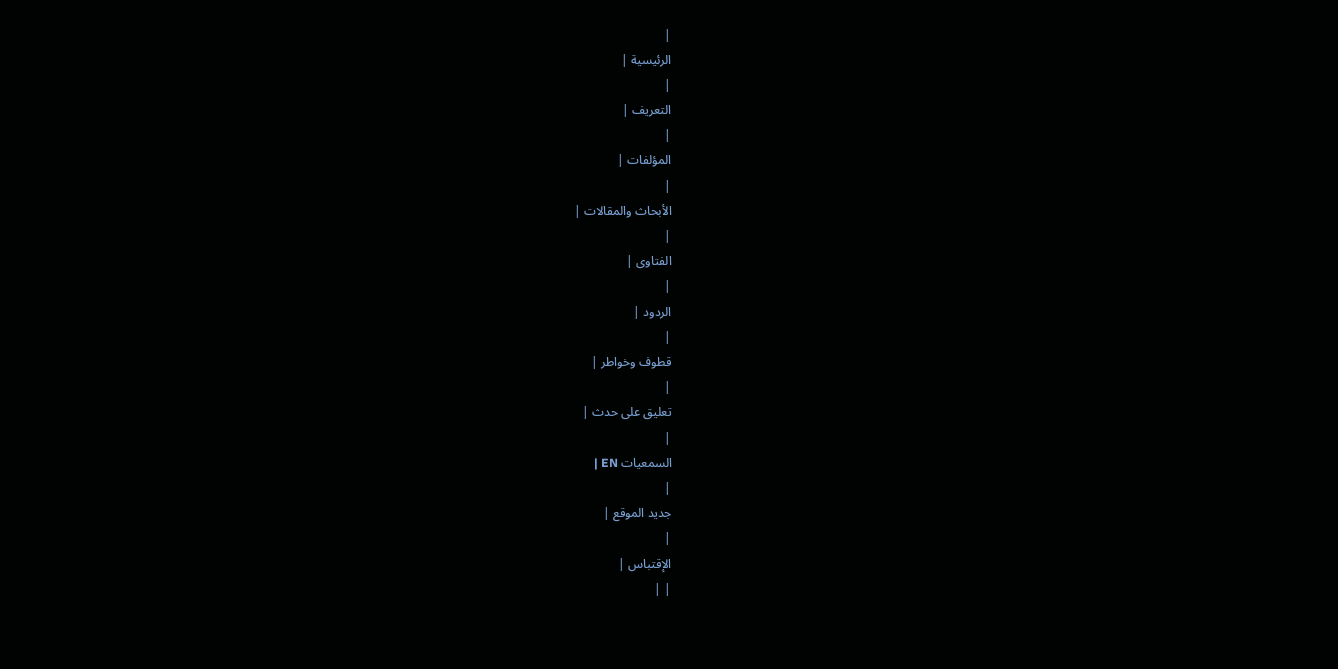|
الرئيسية |
|
التعريف |
|
المؤلفات |
|
الأبحاث والمقالات |
|
الفتاوى |
|
الردود |
|
قطوف وخواطر |
|
تعليق على حدث |
|
السمعيات EN |
|
جديد الموقع |
|
الإقتباس |
| |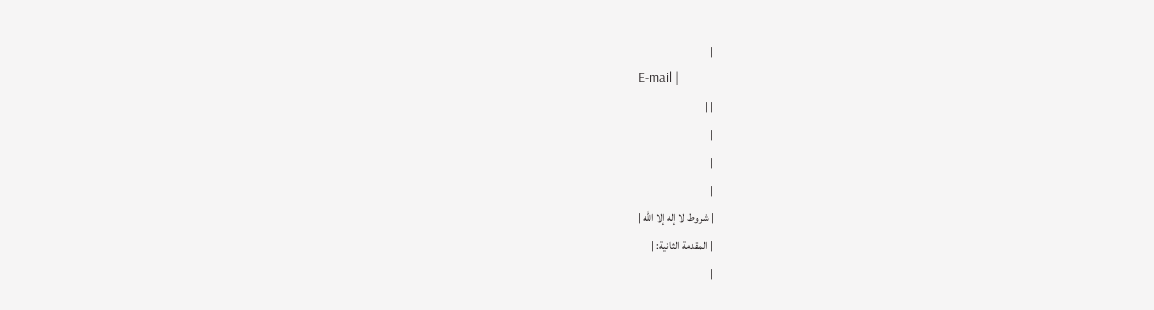|
E-mail |
| |
|
|
|
| شروط لا إله إلا الله |
| المقدمة الثانية: |
|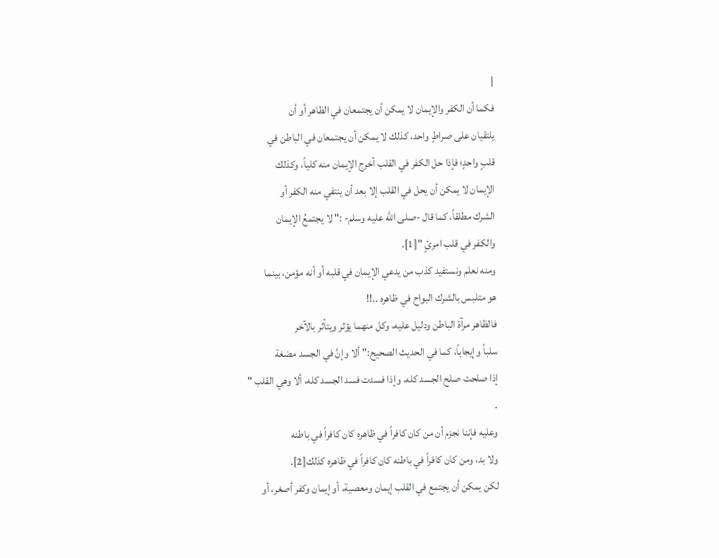|
فكما أن الكفر والإيمان لا يمكن أن يجتمعان في الظاهر أو أن
يلتقيان على صراطٍ واحد، كذلك لا يمكن أن يجتمعان في الباطن في
قلبٍ واحدٍ؛ فإذا حل الكفر في القلب أخرج الإيمان منه كلياً، وكذلك
الإيمان لا يمكن أن يحل في القلب إلا بعد أن ينتفي منه الكفر أو
الشرك مطلقاً، كما قال -صلى الله عليه وسلم- :" لا يجتمعُ الإيمان
والكفر في قلب امرئٍ "[1].
ومنه نعلم ونستفيد كذب من يدعي الإيمان في قلبه أو أنه مؤمن، بينما
هو متلبس بالشرك البواح في ظاهره ..!!
فالظاهر مرآة الباطن ودليل عليه، وكل منهما يؤثر ويتأثر بالآخر
سلباً وإيجاباً، كما في الحديث الصحيح:" ألا وإنَّ في الجسد مضغة
إذا صلحت صلح الجسد كله، وإذا فسدت فسد الجسد كله، ألا وهي القلب "
.
وعليه فإننا نجزم أن من كان كافراً في ظاهره كان كافراً في باطنه
ولا بد، ومن كان كافراً في باطنه كان كافراً في ظاهره كذلك[2].
لكن يمكن أن يجتمع في القلب إيمان ومعصية، أو إيمان وكفر أصغر، أو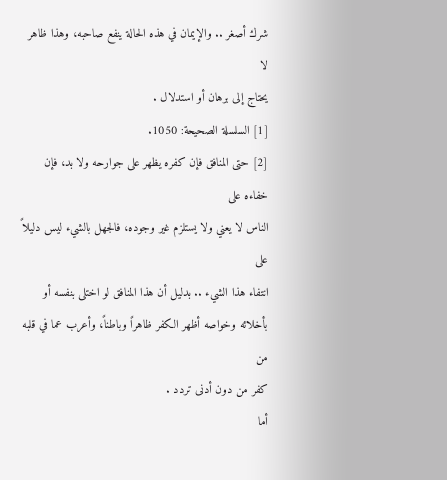شرك أصغر .. والإيمان في هذه الحالة ينفع صاحبه، وهذا ظاهر لا
يحتاج إلى برهان أو استدلال .
[1] السلسلة الصحيحة: 1050.
[2] حتى المنافق فإن كفره يظهر على جوارحه ولا بد، فإن خفاءه على
الناس لا يعني ولا يستلزم غير وجوده، فالجهل بالشيء ليس دليلاً على
انتفاء هذا الشيء .. بدليل أن هذا المنافق لو اختلى بنفسه أو
بأخلائه وخواصه أظهر الكفر ظاهراً وباطناً، وأعرب عما في قلبه من
كفر من دون أدنى تردد .
أما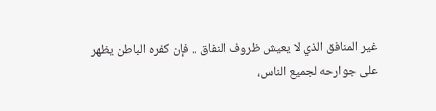غير المنافق الذي لا يعيش ظروف النفاق .. فإن كفره الباطن يظهر
على جوارحه لجميع الناس،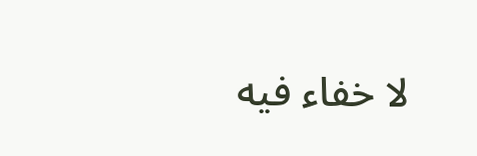لا خفاء فيه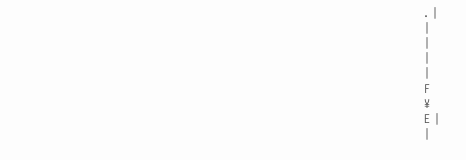. |
|
|
|
|
F
¥
E |
|